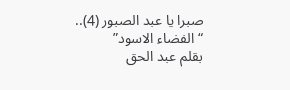صبرا يا عبد الصبور (4).. “الفضاء الاسود”
بقلم عبد الحق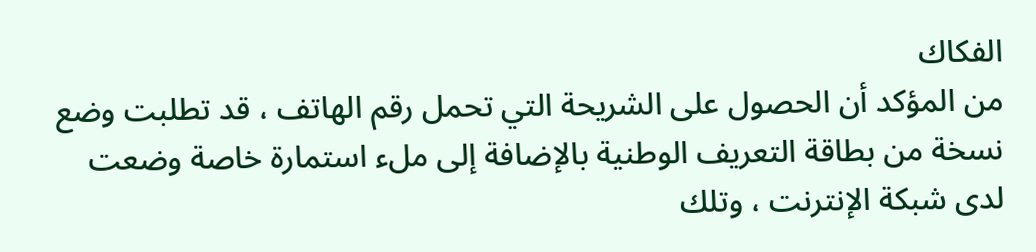الفكاك
من المؤكد أن الحصول على الشريحة التي تحمل رقم الهاتف ، قد تطلبت وضع نسخة من بطاقة التعريف الوطنية بالإضافة إلى ملء استمارة خاصة وضعت لدى شبكة الإنترنت ، وتلك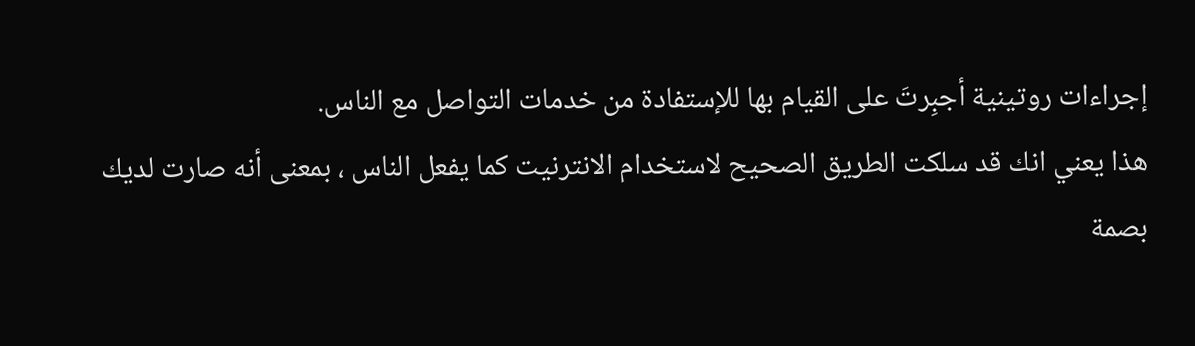إجراءات روتينية أجبِرتَ على القيام بها للإستفادة من خدمات التواصل مع الناس.
هذا يعني انك قد سلكت الطريق الصحيح لاستخدام الانترنيت كما يفعل الناس ، بمعنى أنه صارت لديك بصمة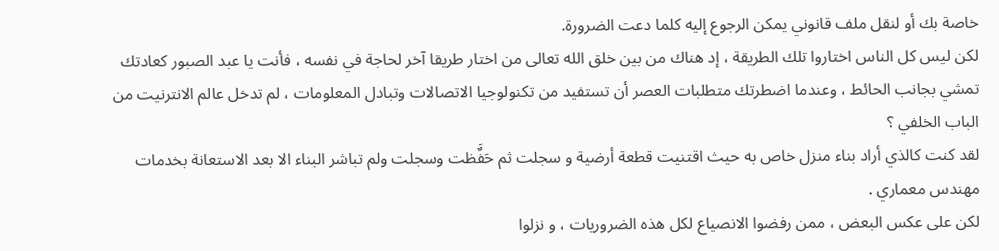خاصة بك أو لنقل ملف قانوني يمكن الرجوع إليه كلما دعت الضرورة.
لكن ليس كل الناس اختاروا تلك الطريقة ، إد هناك من بين خلق الله تعالى من اختار طريقا آخر لحاجة في نفسه ، فأنت يا عبد الصبور كعادتك تمشي بجانب الحائط ، وعندما اضطرتك متطلبات العصر أن تستفيد من تكنولوجيا الاتصالات وتبادل المعلومات ، لم تدخل عالم الانترنيت من الباب الخلفي ؟
لقد كنت كالذي أراد بناء منزل خاص به حيث اقتنيت قطعة أرضية و سجلت ثم حَفٌَظت وسجلت ولم تباشر البناء الا بعد الاستعانة بخدمات مهندس معماري .
لكن على عكس البعض ، ممن رفضوا الانصياع لكل هذه الضروريات ، و نزلوا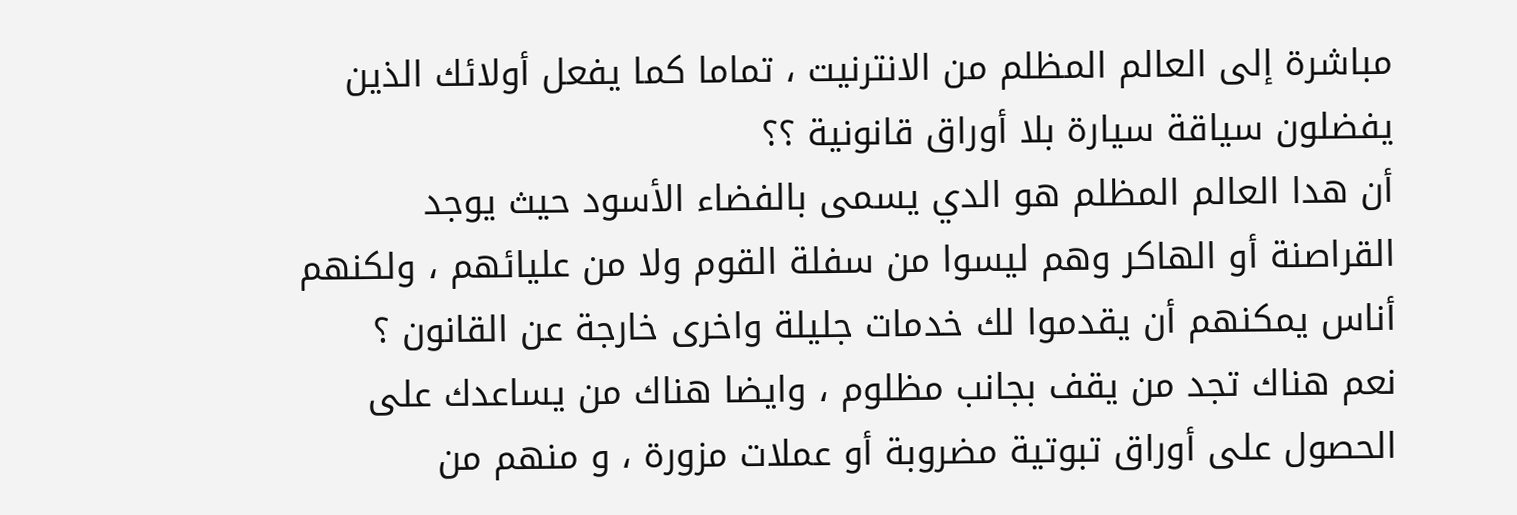مباشرة إلى العالم المظلم من الانترنيت ، تماما كما يفعل أولائك الذين يفضلون سياقة سيارة بلا أوراق قانونية ؟؟
أن هدا العالم المظلم هو الدي يسمى بالفضاء الأسود حيث يوجد القراصنة أو الهاكر وهم ليسوا من سفلة القوم ولا من عليائهم ، ولكنهم أناس يمكنهم أن يقدموا لك خدمات جليلة واخرى خارجة عن القانون ؟
نعم هناك تجد من يقف بجانب مظلوم ، وايضا هناك من يساعدك على الحصول على أوراق تبوتية مضروبة أو عملات مزورة ، و منهم من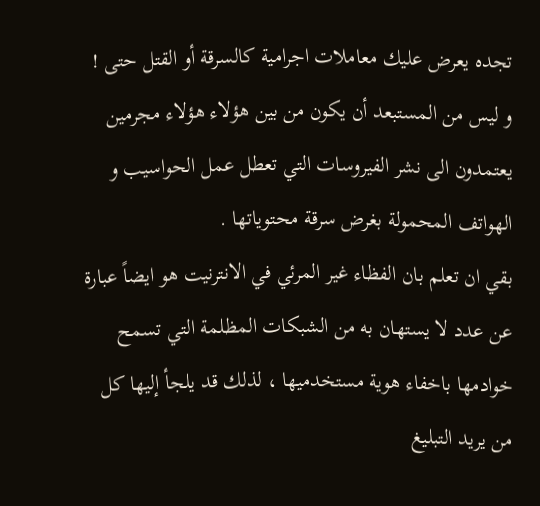تجده يعرض عليك معاملات اجرامية كالسرقة أو القتل حتى !
و ليس من المستبعد أن يكون من بين هؤلاء هؤلاء مجرمين يعتمدون الى نشر الفيروسات التي تعطل عمل الحواسيب و الهواتف المحمولة بغرض سرقة محتوياتها .
بقي ان تعلم بان الفظاء غير المرئي في الانترنيت هو ايضاً عبارة عن عدد لا يستهان به من الشبكات المظلمة التي تسمح خوادمها باخفاء هوية مستخدميها ، لذلك قد يلجأ إليها كل من يريد التبليغ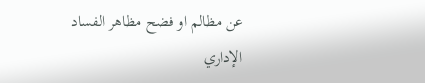عن مظالم او فضح مظاهر الفساد الإداري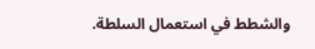والشطط في استعمال السلطة.